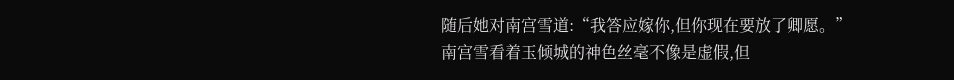随后她对南宫雪道:“我答应嫁你,但你现在要放了卿愿。”
南宫雪看着玉倾城的神色丝毫不像是虚假,但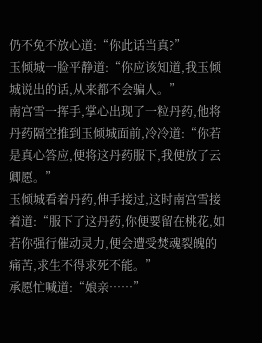仍不免不放心道:“你此话当真?”
玉倾城一脸平静道:“你应该知道,我玉倾城说出的话,从来都不会骗人。”
南宫雪一挥手,掌心出现了一粒丹药,他将丹药隔空推到玉倾城面前,冷冷道:“你若是真心答应,便将这丹药服下,我便放了云卿愿。”
玉倾城看着丹药,伸手接过,这时南宫雪接着道:“服下了这丹药,你便要留在桃花,如若你强行催动灵力,便会遭受焚魂裂魄的痛苦,求生不得求死不能。”
承愿忙喊道:“娘亲……”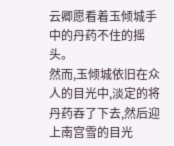云卿愿看着玉倾城手中的丹药不住的摇头。
然而,玉倾城依旧在众人的目光中,淡定的将丹药吞了下去,然后迎上南宫雪的目光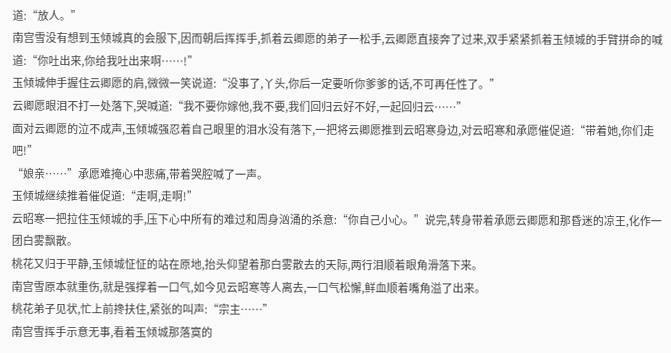道:“放人。”
南宫雪没有想到玉倾城真的会服下,因而朝后挥挥手,抓着云卿愿的弟子一松手,云卿愿直接奔了过来,双手紧紧抓着玉倾城的手臂拼命的喊道:“你吐出来,你给我吐出来啊……!”
玉倾城伸手握住云卿愿的肩,微微一笑说道:“没事了,丫头,你后一定要听你爹爹的话,不可再任性了。”
云卿愿眼泪不打一处落下,哭喊道:“我不要你嫁他,我不要,我们回归云好不好,一起回归云……”
面对云卿愿的泣不成声,玉倾城强忍着自己眼里的泪水没有落下,一把将云卿愿推到云昭寒身边,对云昭寒和承愿催促道:“带着她,你们走吧!”
“娘亲……”承愿难掩心中悲痛,带着哭腔喊了一声。
玉倾城继续推着催促道:“走啊,走啊!”
云昭寒一把拉住玉倾城的手,压下心中所有的难过和周身汹涌的杀意:“你自己小心。”说完,转身带着承愿云卿愿和那昏迷的凉王,化作一团白雾飘散。
桃花又归于平静,玉倾城怔怔的站在原地,抬头仰望着那白雾散去的天际,两行泪顺着眼角滑落下来。
南宫雪原本就重伤,就是强撑着一口气,如今见云昭寒等人离去,一口气松懈,鲜血顺着嘴角溢了出来。
桃花弟子见状,忙上前搀扶住,紧张的叫声:“宗主……”
南宫雪挥手示意无事,看着玉倾城那落寞的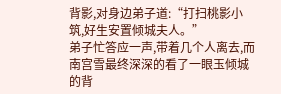背影,对身边弟子道:“打扫桃影小筑,好生安置倾城夫人。”
弟子忙答应一声,带着几个人离去,而南宫雪最终深深的看了一眼玉倾城的背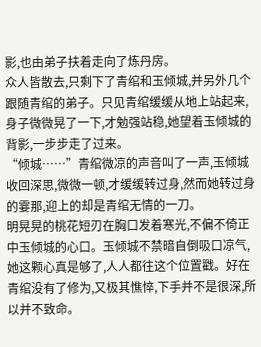影,也由弟子扶着走向了炼丹房。
众人皆散去,只剩下了青绾和玉倾城,并另外几个跟随青绾的弟子。只见青绾缓缓从地上站起来,身子微微晃了一下,才勉强站稳,她望着玉倾城的背影,一步步走了过来。
“倾城……”青绾微凉的声音叫了一声,玉倾城收回深思,微微一顿,才缓缓转过身,然而她转过身的霎那,迎上的却是青绾无情的一刀。
明晃晃的桃花短刃在胸口发着寒光,不偏不倚正中玉倾城的心口。玉倾城不禁暗自倒吸口凉气,她这颗心真是够了,人人都往这个位置戳。好在青绾没有了修为,又极其憔悴,下手并不是很深,所以并不致命。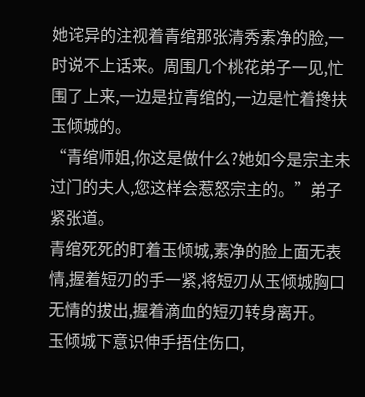她诧异的注视着青绾那张清秀素净的脸,一时说不上话来。周围几个桃花弟子一见,忙围了上来,一边是拉青绾的,一边是忙着搀扶玉倾城的。
“青绾师姐,你这是做什么?她如今是宗主未过门的夫人,您这样会惹怒宗主的。”弟子紧张道。
青绾死死的盯着玉倾城,素净的脸上面无表情,握着短刃的手一紧,将短刃从玉倾城胸口无情的拔出,握着滴血的短刃转身离开。
玉倾城下意识伸手捂住伤口,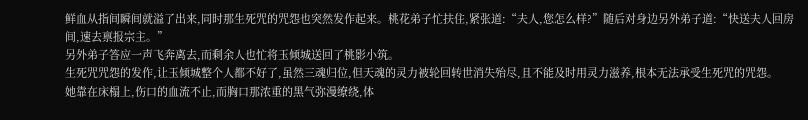鲜血从指间瞬间就溢了出来,同时那生死咒的咒怨也突然发作起来。桃花弟子忙扶住,紧张道:“夫人,您怎么样?”随后对身边另外弟子道:“快送夫人回房间,速去禀报宗主。”
另外弟子答应一声飞奔离去,而剩余人也忙将玉倾城送回了桃影小筑。
生死咒咒怨的发作,让玉倾城整个人都不好了,虽然三魂归位,但天魂的灵力被轮回转世消失殆尽,且不能及时用灵力滋养,根本无法承受生死咒的咒怨。
她靠在床榻上,伤口的血流不止,而胸口那浓重的黑气弥漫缭绕,体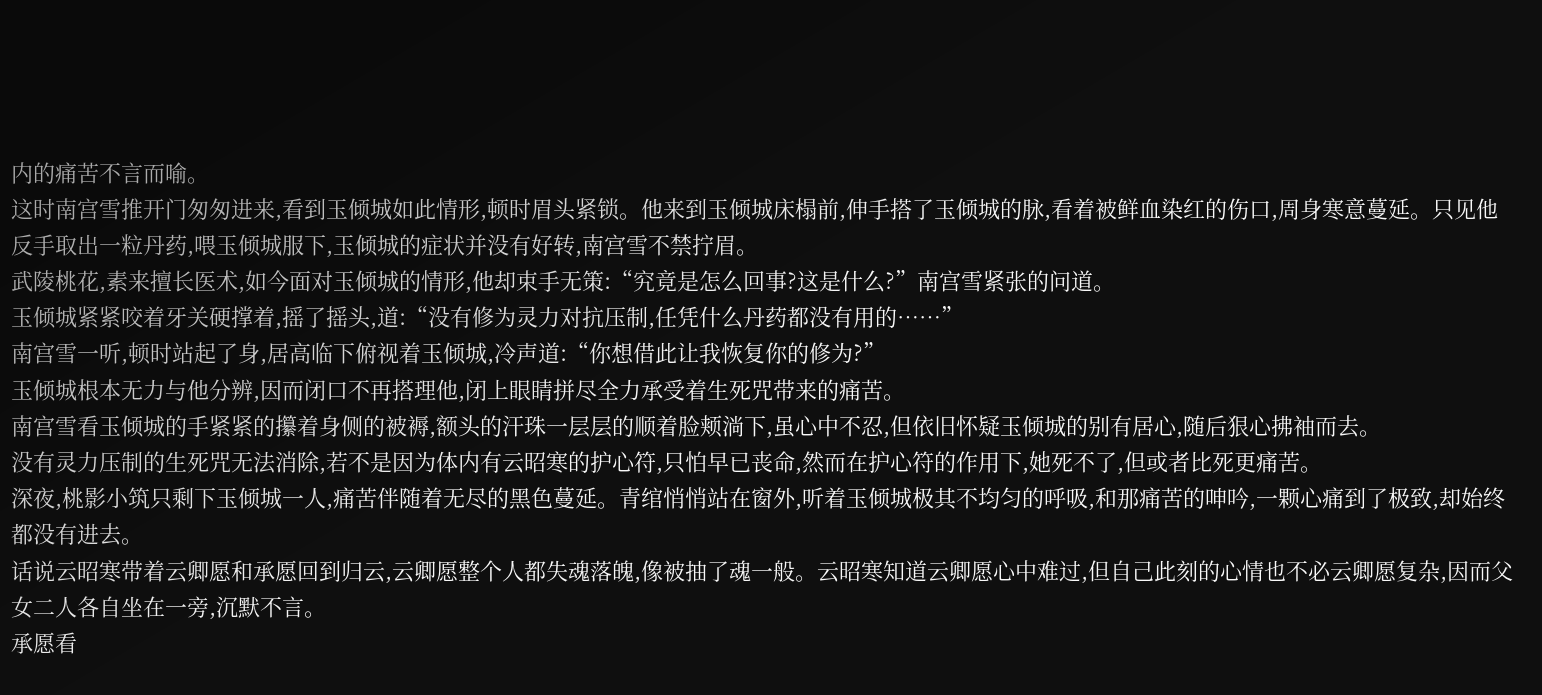内的痛苦不言而喻。
这时南宫雪推开门匆匆进来,看到玉倾城如此情形,顿时眉头紧锁。他来到玉倾城床榻前,伸手搭了玉倾城的脉,看着被鲜血染红的伤口,周身寒意蔓延。只见他反手取出一粒丹药,喂玉倾城服下,玉倾城的症状并没有好转,南宫雪不禁拧眉。
武陵桃花,素来擅长医术,如今面对玉倾城的情形,他却束手无策:“究竟是怎么回事?这是什么?”南宫雪紧张的问道。
玉倾城紧紧咬着牙关硬撑着,摇了摇头,道:“没有修为灵力对抗压制,任凭什么丹药都没有用的……”
南宫雪一听,顿时站起了身,居高临下俯视着玉倾城,冷声道:“你想借此让我恢复你的修为?”
玉倾城根本无力与他分辨,因而闭口不再搭理他,闭上眼睛拼尽全力承受着生死咒带来的痛苦。
南宫雪看玉倾城的手紧紧的攥着身侧的被褥,额头的汗珠一层层的顺着脸颊淌下,虽心中不忍,但依旧怀疑玉倾城的别有居心,随后狠心拂袖而去。
没有灵力压制的生死咒无法消除,若不是因为体内有云昭寒的护心符,只怕早已丧命,然而在护心符的作用下,她死不了,但或者比死更痛苦。
深夜,桃影小筑只剩下玉倾城一人,痛苦伴随着无尽的黑色蔓延。青绾悄悄站在窗外,听着玉倾城极其不均匀的呼吸,和那痛苦的呻吟,一颗心痛到了极致,却始终都没有进去。
话说云昭寒带着云卿愿和承愿回到归云,云卿愿整个人都失魂落魄,像被抽了魂一般。云昭寒知道云卿愿心中难过,但自己此刻的心情也不必云卿愿复杂,因而父女二人各自坐在一旁,沉默不言。
承愿看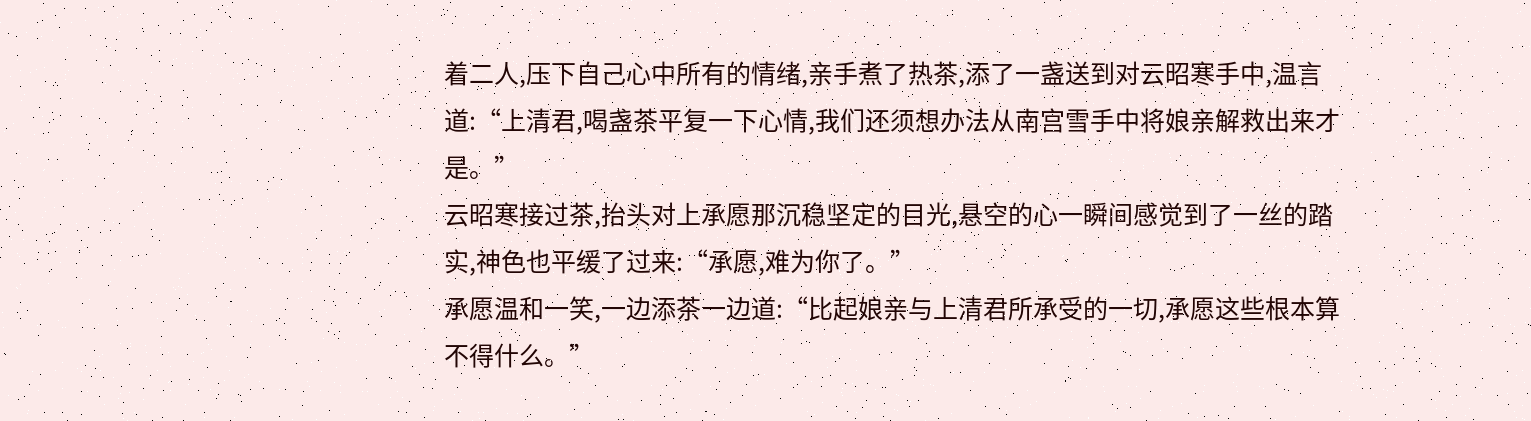着二人,压下自己心中所有的情绪,亲手煮了热茶,添了一盏送到对云昭寒手中,温言道:“上清君,喝盏茶平复一下心情,我们还须想办法从南宫雪手中将娘亲解救出来才是。”
云昭寒接过茶,抬头对上承愿那沉稳坚定的目光,悬空的心一瞬间感觉到了一丝的踏实,神色也平缓了过来:“承愿,难为你了。”
承愿温和一笑,一边添茶一边道:“比起娘亲与上清君所承受的一切,承愿这些根本算不得什么。”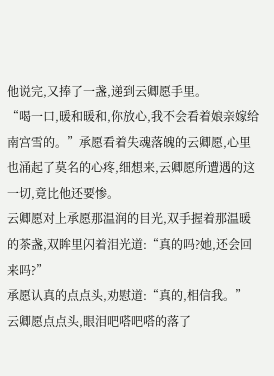他说完,又捧了一盏,递到云卿愿手里。
“喝一口,暖和暖和,你放心,我不会看着娘亲嫁给南宫雪的。”承愿看着失魂落魄的云卿愿,心里也涌起了莫名的心疼,细想来,云卿愿所遭遇的这一切,竟比他还要惨。
云卿愿对上承愿那温润的目光,双手握着那温暖的茶盏,双眸里闪着泪光道:“真的吗?她,还会回来吗?”
承愿认真的点点头,劝慰道:“真的,相信我。”
云卿愿点点头,眼泪吧嗒吧嗒的落了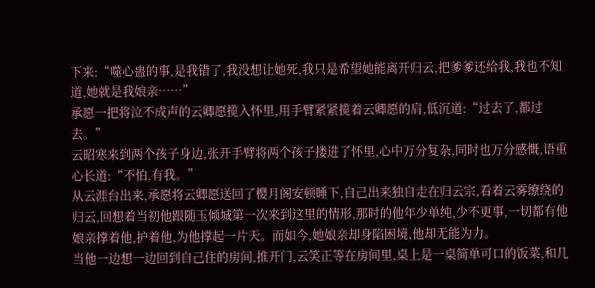下来:“噬心蛊的事,是我错了,我没想让她死,我只是希望她能离开归云,把爹爹还给我,我也不知道,她就是我娘亲……”
承愿一把将泣不成声的云卿愿揽入怀里,用手臂紧紧揽着云卿愿的肩,低沉道:“过去了,都过去。”
云昭寒来到两个孩子身边,张开手臂将两个孩子搂进了怀里,心中万分复杂,同时也万分感慨,语重心长道:“不怕,有我。”
从云涯台出来,承愿将云卿愿送回了樱月阁安顿睡下,自己出来独自走在归云宗,看着云雾缭绕的归云,回想着当初他跟随玉倾城第一次来到这里的情形,那时的他年少单纯,少不更事,一切都有他娘亲撑着他,护着他,为他撑起一片天。而如今,她娘亲却身陷困境,他却无能为力。
当他一边想一边回到自己住的房间,推开门,云笑正等在房间里,桌上是一桌简单可口的饭菜,和几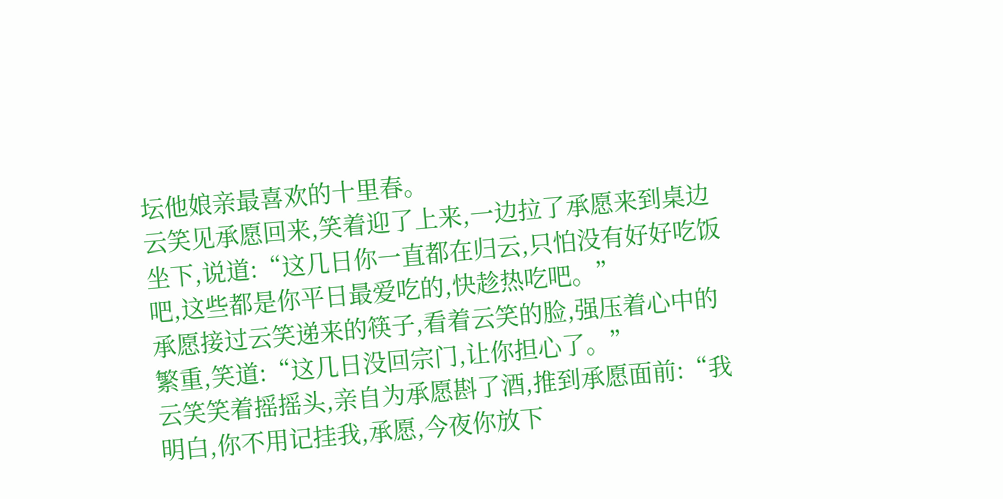坛他娘亲最喜欢的十里春。
云笑见承愿回来,笑着迎了上来,一边拉了承愿来到桌边坐下,说道:“这几日你一直都在归云,只怕没有好好吃饭吧,这些都是你平日最爱吃的,快趁热吃吧。”
承愿接过云笑递来的筷子,看着云笑的脸,强压着心中的繁重,笑道:“这几日没回宗门,让你担心了。”
云笑笑着摇摇头,亲自为承愿斟了酒,推到承愿面前:“我明白,你不用记挂我,承愿,今夜你放下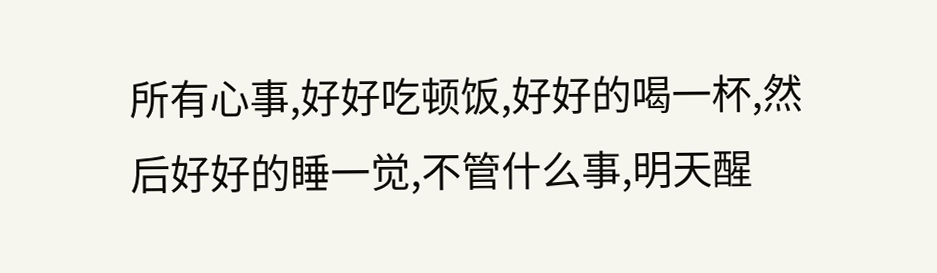所有心事,好好吃顿饭,好好的喝一杯,然后好好的睡一觉,不管什么事,明天醒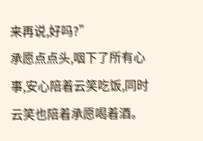来再说,好吗?”
承愿点点头,咽下了所有心事,安心陪着云笑吃饭,同时云笑也陪着承愿喝着酒。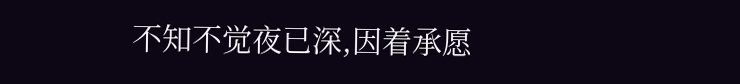不知不觉夜已深,因着承愿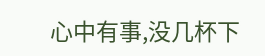心中有事,没几杯下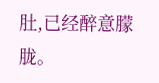肚,已经醉意朦胧。